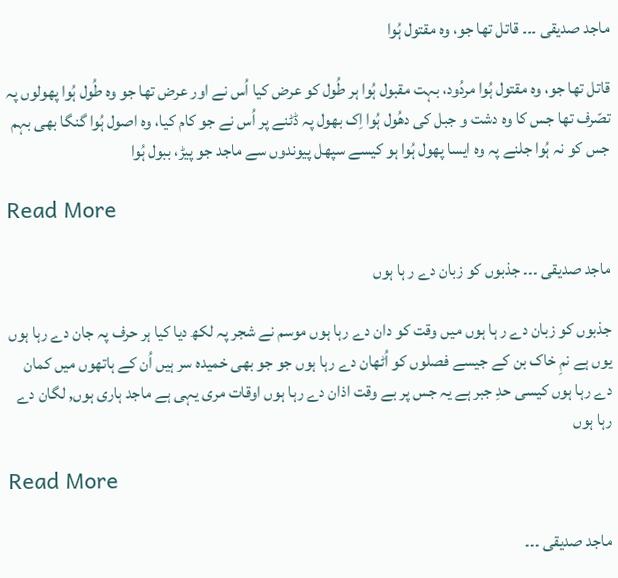ماجد صدیقی ۔۔۔ قاتل تھا جو، وہ مقتول ہُوا

قاتل تھا جو، وہ مقتول ہُوا مردُود، بہت مقبول ہُوا ہر طُول کو عرض کیا اُس نے اور عرض تھا جو وہ طُول ہُوا پھولوں پہ تصّرف تھا جس کا وہ دشت و جبل کی دھُول ہُوا اِک بھول پہ ڈٹنے پر اُس نے جو کام کیا، وہ اصول ہُوا گنگا بھی بہم جس کو نہ ہُوا جلنے پہ وہ ایسا پھول ہُوا ہو کیسے سپھل پیوندوں سے ماجد جو پیڑ، ببول ہُوا

Read More

ماجد صدیقی ۔۔۔ جذبوں کو زبان دے ر ہا ہوں

جذبوں کو زبان دے ر ہا ہوں میں وقت کو دان دے رہا ہوں موسم نے شجر پہ لکھ دیا کیا ہر حرف پہ جان دے رہا ہوں یوں ہے نمِ خاک بن کے جیسے فصلوں کو اُٹھان دے رہا ہوں جو جو بھی خمیدہ سر ہیں اُن کے ہاتھوں میں کمان دے رہا ہوں کیسی حدِ جبر ہے یہ جس پر بے وقت اذان دے رہا ہوں اوقات مری یہی ہے ماجد ہاری ہوں, لگان دے رہا ہوں

Read More

ماجد صدیقی ۔۔۔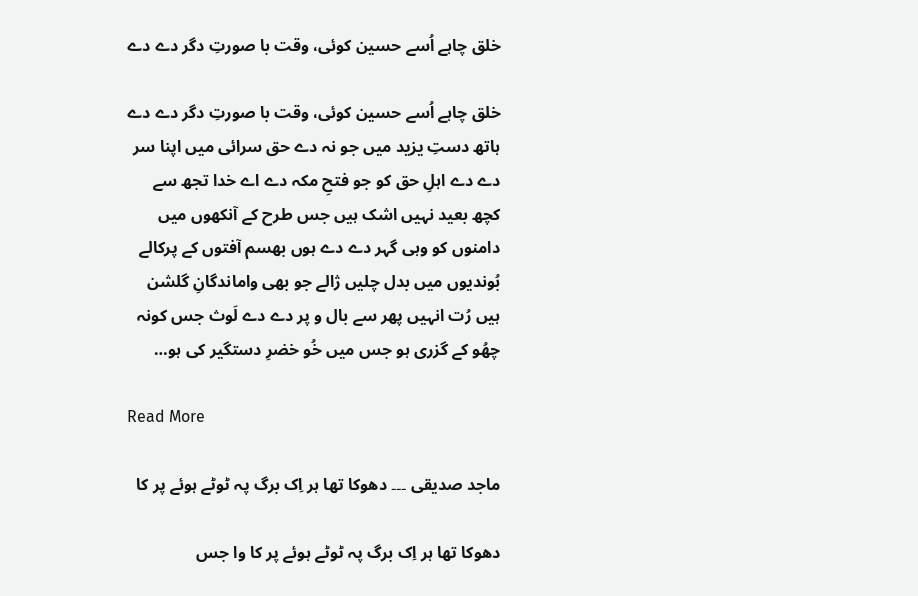خلق چاہے اُسے حسین کوئی، وقت با صورتِ دگر دے دے

خلق چاہے اُسے حسین کوئی، وقت با صورتِ دگر دے دے ہاتھ دستِ یزید میں جو نہ دے حق سرائی میں اپنا سر دے دے اہلِ حق کو جو فتحِ مکہ دے اے خدا تجھ سے کچھ بعید نہیں اشک ہیں جس طرح کے آنکھوں میں دامنوں کو وہی گہر دے دے ہوں بھسم آفتوں کے پرکالے بُوندیوں میں بدل چلیں ژالے جو بھی واماندگانِ گلشن ہیں رُت انہیں پھر سے بال و پر دے دے لَوث جس کونہ چھُو کے گزری ہو جس میں خُو خضرِ دستگیر کی ہو…

Read More

ماجد صدیقی ۔۔۔ دھوکا تھا ہر اِک برگ پہ ٹوٹے ہوئے پر کا

دھوکا تھا ہر اِک برگ پہ ٹوٹے ہوئے پر کا وا جس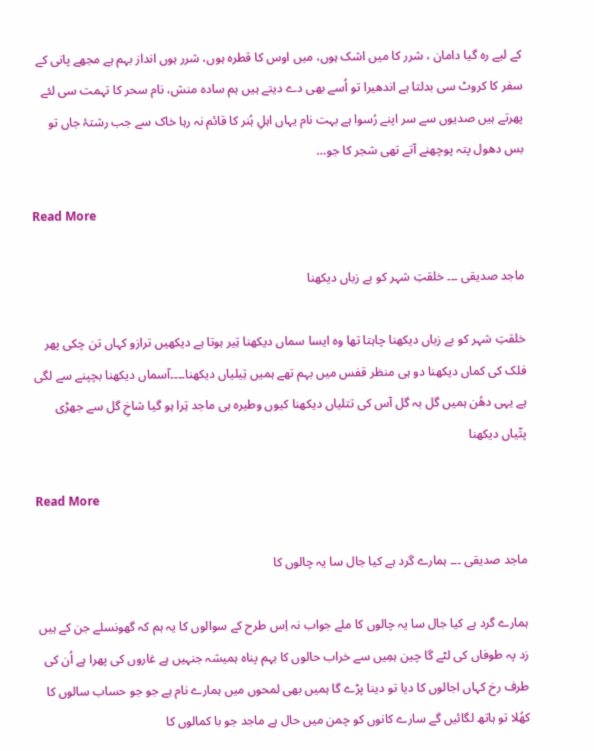کے لیے رہ گیا دامان ، شرر کا میں اشک ہوں، میں اوس کا قطرہ ہوں، شرر ہوں انداز بہم ہے مجھے پانی کے سفر کا کروٹ سی بدلتا ہے اندھیرا تو اُسے بھی دے دیتے ہیں ہم سادہ منش، نام سحر کا تہمت سی لئے پھرتے ہیں صدیوں سے سر اپنے رُسوا ہے بہت نام یہاں اہلِ ہُنر کا قائم نہ رہا خاک سے جب رشتۂ جاں تو بس دھول پتہ پوچھنے آتے تھی شجر کا جو…

Read More

ماجد صدیقی ۔۔۔ خلقتِ شہر کو بے زباں دیکھنا

خلقتِ شہر کو بے زباں دیکھنا چاہتا تھا وہ ایسا سماں دیکھنا تِیر ہوتا ہے دیکھیں ترازو کہاں تن چکی پھر فلک کی کماں دیکھنا دو ہی منظر قفس میں بہم تھے ہمیں تِیلیاں دیکھنا۔۔۔۔آسماں دیکھنا بچپنے سے لگی ہے یہی دھُن ہمیں گل بہ گل آس کی تتلیاں دیکھنا کیوں وطیرہ ہی ماجد تِرا ہو گیا شاخِ گل سے جھڑی پتّیاں دیکھنا

Read More

ماجد صدیقی ۔۔۔ ہمارے گرد ہے کیا جال سا یہ چالوں کا

ہمارے گرد ہے کیا جال سا یہ چالوں کا ملے جواب نہ اِس طرح کے سوالوں کا یہ ہم کہ گھونسلے جن کے ہیں زد پہ طوفاں کی لٹے گا چین ہمِیں سے خراب حالوں کا بہم پناہ ہمیشہ جنہیں ہے غاروں کی پھرا ہے اُن کی طرف رخ کہاں اجالوں کا دیا تو دینا پڑے گا ہمیں بھی لمحوں میں ہمارے نام ہے جو جو حساب سالوں کا کھُلا تو ہاتھ لگائیں گے سارے کانوں کو چمن میں حال ہے ماجد جو با کمالوں کا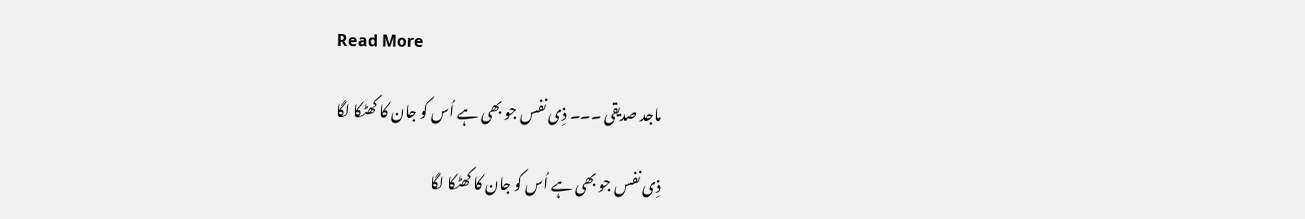Read More

ماجد صدیقی ۔۔۔ ذِی نفس جو بھی ہے اُس کو جان کا کھٹکا لگا

ذِی نفس جو بھی ہے اُس کو جان کا کھٹکا لگا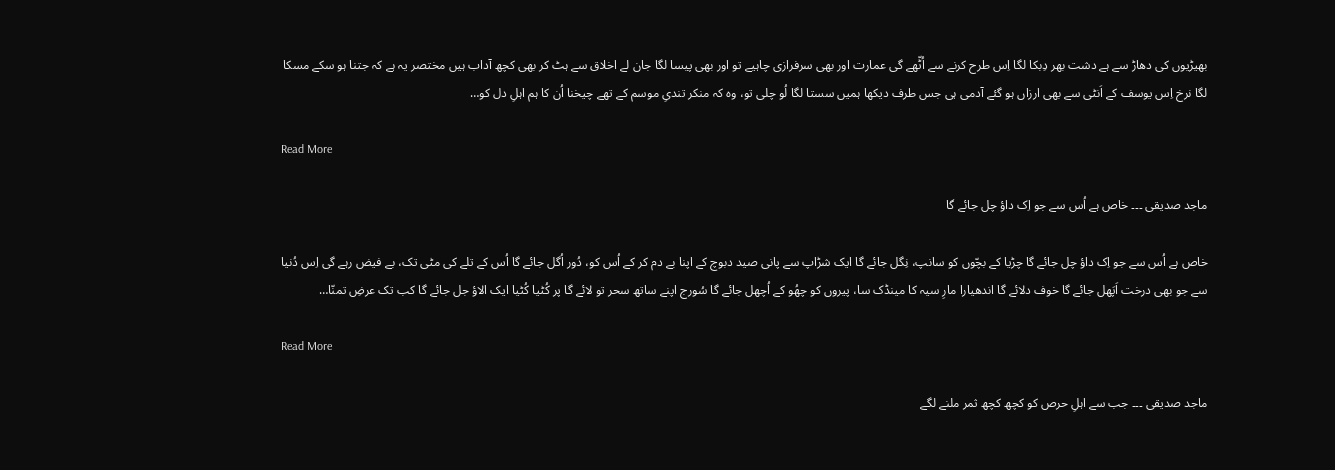بھیڑیوں کی دھاڑ سے ہے دشت بھر دِبکا لگا اِس طرح کرنے سے اُٹّھے گی عمارت اور بھی سرفرازی چاہیے تو اور بھی پیسا لگا جان لے اخلاق سے ہٹ کر بھی کچھ آداب ہیں مختصر یہ ہے کہ جتنا ہو سکے مسکا لگا نرخ اِس یوسف کے اَنٹی سے بھی ارزاں ہو گئے آدمی ہی جس طرف دیکھا ہمیں سستا لگا لُو چلی تو، وہ کہ منکر تندیِ موسم کے تھے چیخنا اُن کا ہم اہلِ دل کو…

Read More

ماجد صدیقی ۔۔۔ خاص ہے اُس سے جو اِک داؤ چل جائے گا

خاص ہے اُس سے جو اِک داؤ چل جائے گا چڑیا کے بچّوں کو سانپ، نِگل جائے گا ایک شڑاپ سے پانی صید دبوچ کے اپنا بے دم کر کے اُس کو، دُور اُگل جائے گا اُس کے تلے کی مٹی تک، بے فیض رہے گی اِس دُنیا سے جو بھی درخت اَپَھل جائے گا خوف دلائے گا اندھیارا مارِ سیہ کا مینڈک سا، پیروں کو چھُو کے اُچھل جائے گا سُورج اپنے ساتھ سحر تو لائے گا پر کُٹیا کُٹیا ایک الاؤ جل جائے گا کب تک عرضِ تمنّا…

Read More

ماجد صدیقی ۔۔۔ جب سے اہلِ حرص کو کچھ کچھ ثمر ملنے لگے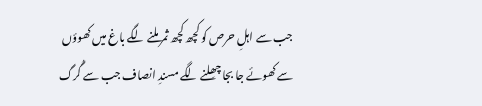جب سے اہلِ حرص کو کچھ کچھ ثمر ملنے لگے باغ میں کھوؤں سے کھوئے جا بجا چھِلنے لگے مسندِ انصاف جب سے گُرگ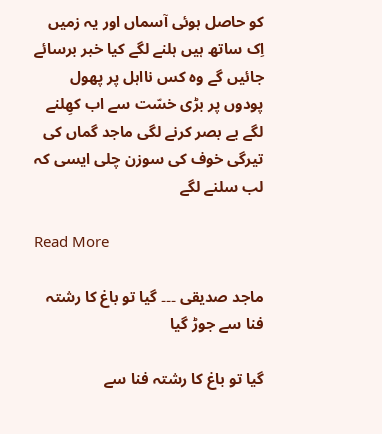کو حاصل ہوئی آسماں اور یہ زمیں اِک ساتھ ہیں ہلنے لگے کیا خبر برسائے جائیں گے وہ کس نااہل پر پھول پودوں پر بڑی خسّت سے اب کھِلنے لگے بے بصر کرنے لگی ماجد گماں کی تیرگی خوف کی سوزن چلی ایسی کہ لب سلنے لگے

Read More

ماجد صدیقی ۔۔۔ گیا تو باغ کا رشتہ فنا سے جوڑ گیا

گیا تو باغ کا رشتہ فنا سے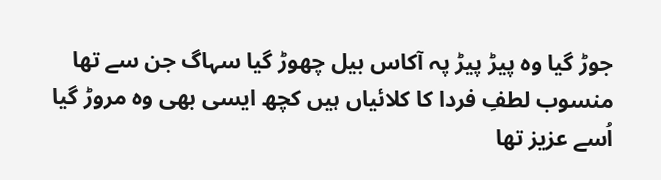جوڑ گیا وہ پیڑ پیڑ پہ آکاس بیل چھوڑ گیا سہاگ جن سے تھا منسوب لطفِ فردا کا کلائیاں ہیں کچھ ایسی بھی وہ مروڑ گیا اُسے عزیز تھا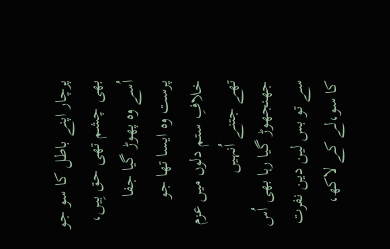پرچار اپنے باطل کا سو جو بھی چشم تھی حق بِیں، اُسے وہ پھوڑ گیا جفا پرست وہ ایسا تھا جو خلافِ ستم دلوں میں عزم تھے جتنے اُنہیں جھنجھوڑ گیا رہا بھی اُس سے تو بس لین دین نفرت کا سو،لے کے لاکھ،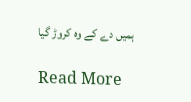ہمیں دے کے وہ کروڑ گیا

Read More